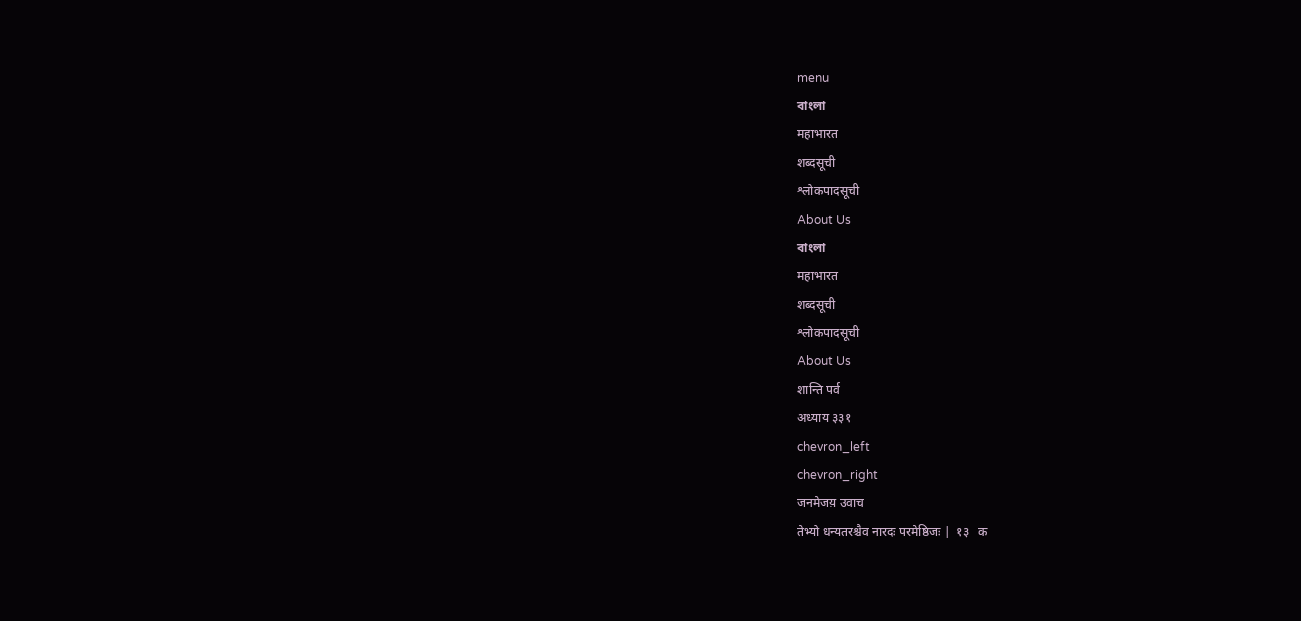menu
বাংলা
महाभारत
शब्दसूची
श्लोकपादसूची
About Us
বাংলা
महाभारत
शब्दसूची
श्लोकपादसूची
About Us
शान्ति पर्व
अध्याय ३३१
chevron_left
chevron_right
जनमेजय़ उवाच
तेभ्यो धन्यतरश्चैव नारदः परमेष्ठिजः |  १३   क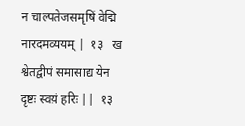न चाल्पतेजसमृषिं वेद्मि नारदमव्ययम् |  १३   ख
श्वेतद्वीपं समासाद्य येन दृष्टः स्वय़ं हरिः ||  १३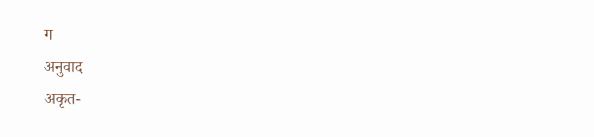ग
अनुवाद
अकृत-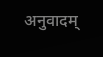अनुवादम्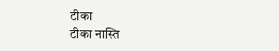टीका
टीका नास्ति